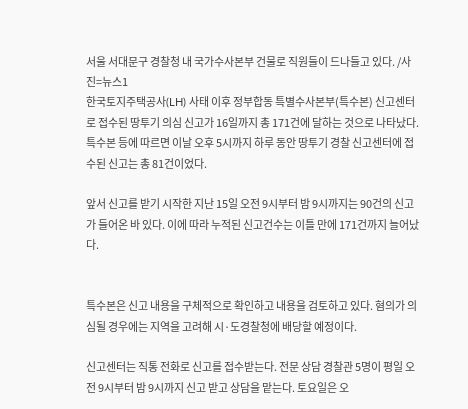서울 서대문구 경찰청 내 국가수사본부 건물로 직원들이 드나들고 있다. /사진=뉴스1
한국토지주택공사(LH) 사태 이후 정부합동 특별수사본부(특수본) 신고센터로 접수된 땅투기 의심 신고가 16일까지 총 171건에 달하는 것으로 나타났다.
특수본 등에 따르면 이날 오후 5시까지 하루 동안 땅투기 경찰 신고센터에 접수된 신고는 총 81건이었다.

앞서 신고를 받기 시작한 지난 15일 오전 9시부터 밤 9시까지는 90건의 신고가 들어온 바 있다. 이에 따라 누적된 신고건수는 이틀 만에 171건까지 늘어났다.


특수본은 신고 내용을 구체적으로 확인하고 내용을 검토하고 있다. 혐의가 의심될 경우에는 지역을 고려해 시·도경찰청에 배당할 예정이다.

신고센터는 직통 전화로 신고를 접수받는다. 전문 상담 경찰관 5명이 평일 오전 9시부터 밤 9시까지 신고 받고 상담을 맡는다. 토요일은 오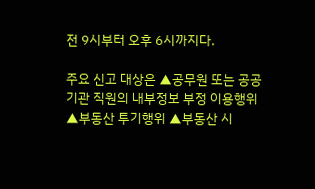전 9시부터 오후 6시까지다.

주요 신고 대상은 ▲공무원 또는 공공기관 직원의 내부정보 부정 이용행위 ▲부동산 투기행위 ▲부동산 시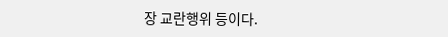장 교란행위 등이다.